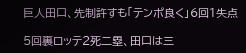巨人田口、先制許すも「テンポ良く」6回1失点

5回裏ロッテ2死二塁、田口は三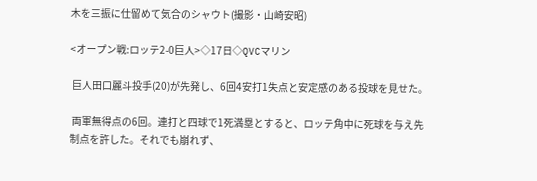木を三振に仕留めて気合のシャウト(撮影・山崎安昭)

<オープン戦:ロッテ2-0巨人>◇17日◇QVCマリン

 巨人田口麗斗投手(20)が先発し、6回4安打1失点と安定感のある投球を見せた。

 両軍無得点の6回。連打と四球で1死満塁とすると、ロッテ角中に死球を与え先制点を許した。それでも崩れず、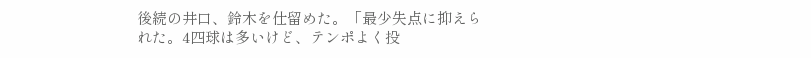後続の井口、鈴木を仕留めた。「最少失点に抑えられた。4四球は多いけど、テンポよく投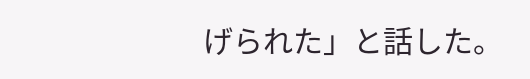げられた」と話した。